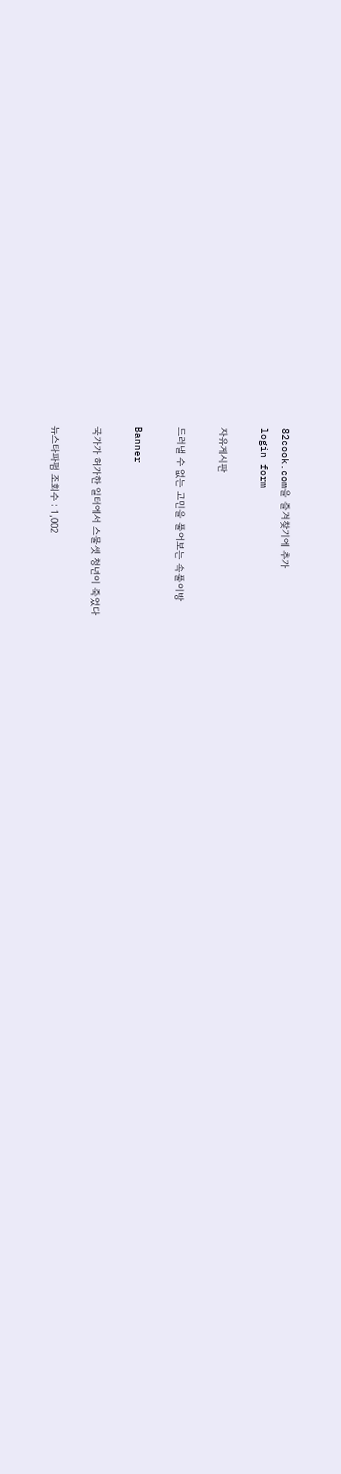82cook.com을 즐겨찾기에 추가
login form

자유게시판

드러낼 수 없는 고민을 풀어보는 속풀이방

Banner

국가가 허가한 일터에서 스물셋 청년이 죽었다

뉴스타파펌 조회수 : 1,002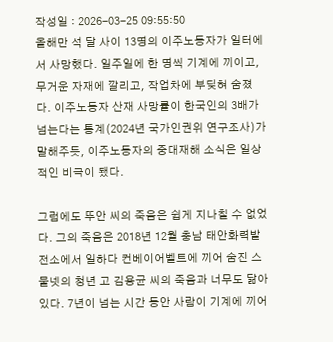작성일 : 2026-03-25 09:55:50
올해만 석 달 사이 13명의 이주노동자가 일터에서 사망했다. 일주일에 한 명씩 기계에 끼이고, 무거운 자재에 깔리고, 작업차에 부딪혀 숨졌다. 이주노동자 산재 사망률이 한국인의 3배가 넘는다는 통계(2024년 국가인권위 연구조사)가 말해주듯, 이주노동자의 중대재해 소식은 일상적인 비극이 됐다.

그럼에도 뚜안 씨의 죽음은 쉽게 지나칠 수 없었다. 그의 죽음은 2018년 12월 충남 태안화력발전소에서 일하다 컨베이어벨트에 끼어 숨진 스물넷의 청년 고 김용균 씨의 죽음과 너무도 닮아있다. 7년이 넘는 시간 동안 사람이 기계에 끼어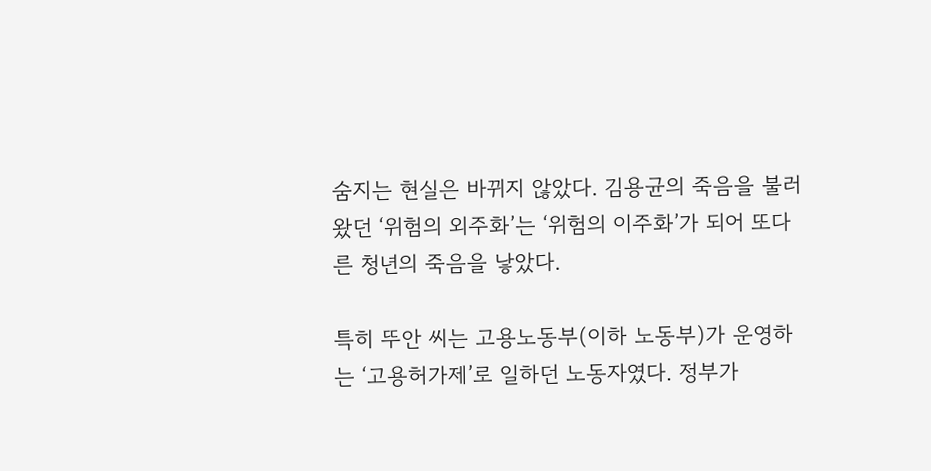숨지는 현실은 바뀌지 않았다. 김용균의 죽음을 불러왔던 ‘위험의 외주화’는 ‘위험의 이주화’가 되어 또다른 청년의 죽음을 낳았다.

특히 뚜안 씨는 고용노동부(이하 노동부)가 운영하는 ‘고용허가제’로 일하던 노동자였다. 정부가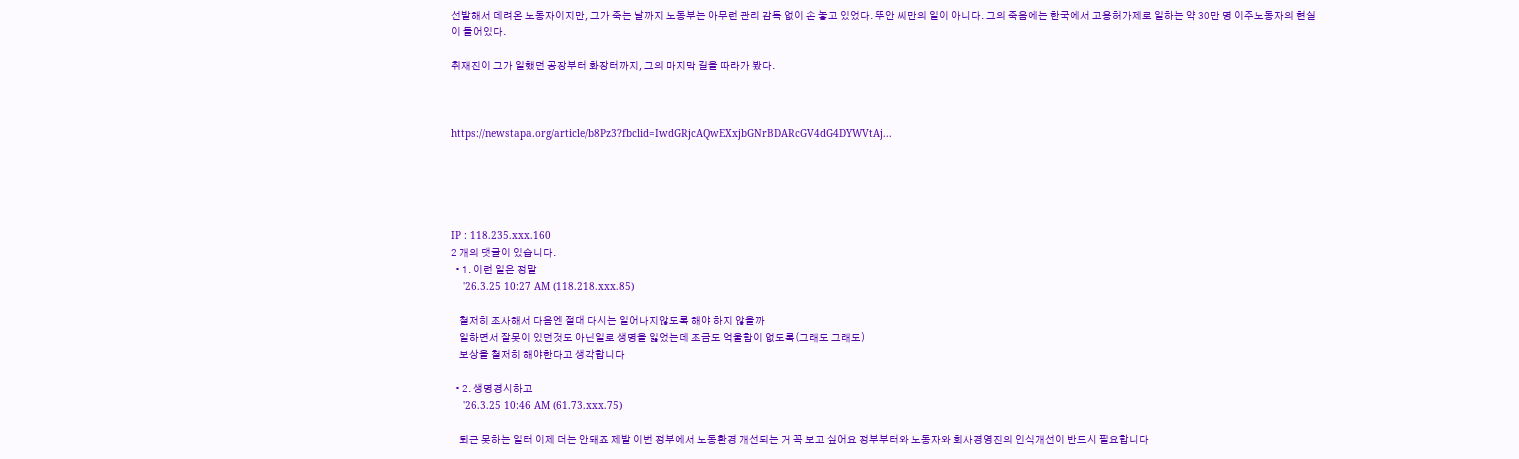선발해서 데려온 노동자이지만, 그가 죽는 날까지 노동부는 아무런 관리 감독 없이 손 놓고 있었다. 뚜안 씨만의 일이 아니다. 그의 죽음에는 한국에서 고용허가제로 일하는 약 30만 명 이주노동자의 현실이 들어있다.

취재진이 그가 일했던 공장부터 화장터까지, 그의 마지막 길을 따라가 봤다.



https://newstapa.org/article/b8Pz3?fbclid=IwdGRjcAQwEXxjbGNrBDARcGV4dG4DYWVtAj...





IP : 118.235.xxx.160
2 개의 댓글이 있습니다.
  • 1. 이런 일은 정말
    '26.3.25 10:27 AM (118.218.xxx.85)

    철저히 조사해서 다음엔 절대 다시는 일어나지않도록 해야 하지 않을까
    일하면서 잘못이 있던것도 아닌일로 생명을 잃었는데 조금도 억울함이 없도록(그래도 그래도)
    보상을 철저히 해야한다고 생각합니다

  • 2. 생명경시하고
    '26.3.25 10:46 AM (61.73.xxx.75)

    퇴근 못하는 일터 이제 더는 안돼죠 제발 이번 정부에서 노동환경 개선되는 거 꼭 보고 싶어요 정부부터와 노동자와 회사경영진의 인식개선이 반드시 필요합니다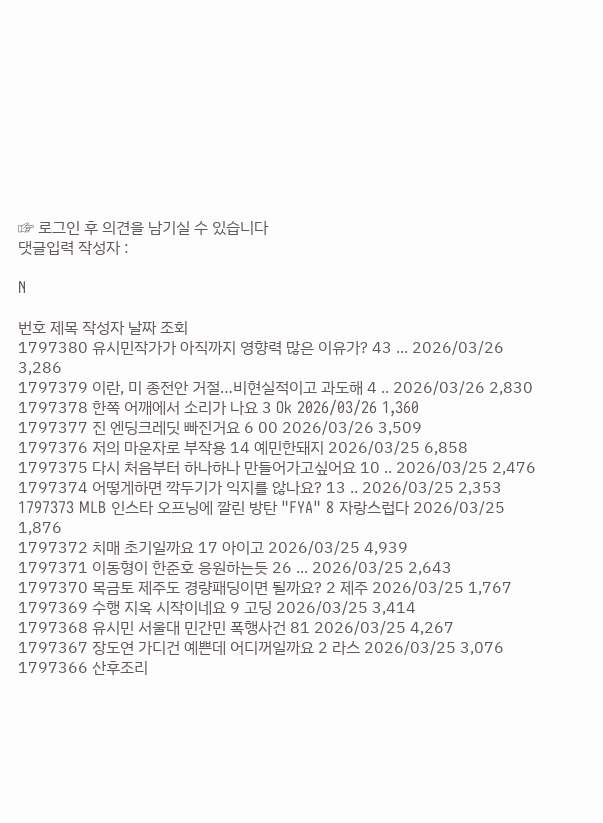☞ 로그인 후 의견을 남기실 수 있습니다
댓글입력 작성자 :

N

번호 제목 작성자 날짜 조회
1797380 유시민작가가 아직까지 영향력 많은 이유가? 43 ... 2026/03/26 3,286
1797379 이란, 미 종전안 거절…비현실적이고 과도해 4 .. 2026/03/26 2,830
1797378 한쪽 어깨에서 소리가 나요 3 Ok 2026/03/26 1,360
1797377 진 엔딩크레딧 빠진거요 6 00 2026/03/26 3,509
1797376 저의 마운자로 부작용 14 예민한돼지 2026/03/25 6,858
1797375 다시 처음부터 하나하나 만들어가고싶어요 10 .. 2026/03/25 2,476
1797374 어떻게하면 깍두기가 익지를 않나요? 13 .. 2026/03/25 2,353
1797373 MLB 인스타 오프닝에 깔린 방탄 "FYA" 8 자랑스럽다 2026/03/25 1,876
1797372 치매 초기일까요 17 아이고 2026/03/25 4,939
1797371 이동형이 한준호 응원하는듯 26 ... 2026/03/25 2,643
1797370 목금토 제주도 경량패딩이면 될까요? 2 제주 2026/03/25 1,767
1797369 수행 지옥 시작이네요 9 고딩 2026/03/25 3,414
1797368 유시민 서울대 민간민 폭행사건 81 2026/03/25 4,267
1797367 장도연 가디건 예쁜데 어디꺼일까요 2 라스 2026/03/25 3,076
1797366 산후조리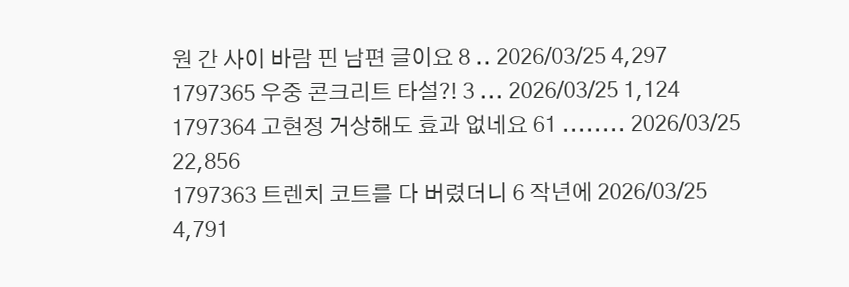원 간 사이 바람 핀 남편 글이요 8 .. 2026/03/25 4,297
1797365 우중 콘크리트 타설?! 3 ... 2026/03/25 1,124
1797364 고현정 거상해도 효과 없네요 61 ........ 2026/03/25 22,856
1797363 트렌치 코트를 다 버렸더니 6 작년에 2026/03/25 4,791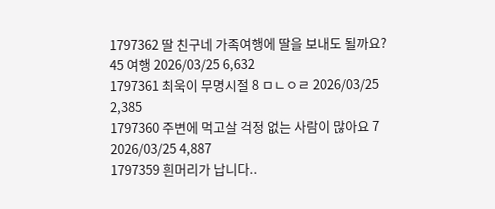1797362 딸 친구네 가족여행에 딸을 보내도 될까요? 45 여행 2026/03/25 6,632
1797361 최욱이 무명시절 8 ㅁㄴㅇㄹ 2026/03/25 2,385
1797360 주변에 먹고살 걱정 없는 사람이 많아요 7 2026/03/25 4,887
1797359 흰머리가 납니다..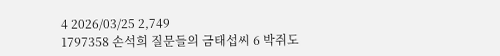4 2026/03/25 2,749
1797358 손석희 질문들의 금태섭씨 6 박쥐도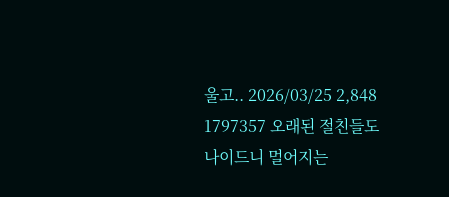울고.. 2026/03/25 2,848
1797357 오래된 절친들도 나이드니 멀어지는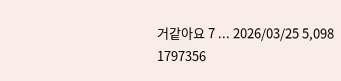거같아요 7 ... 2026/03/25 5,098
1797356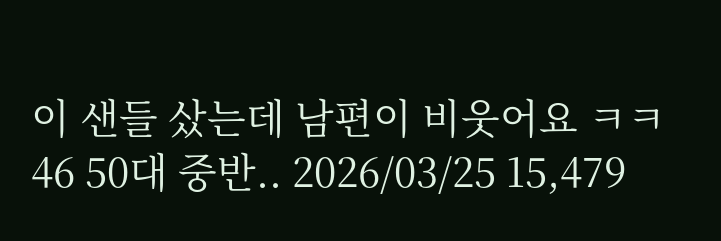이 샌들 샀는데 남편이 비웃어요 ㅋㅋ 46 50대 중반.. 2026/03/25 15,479